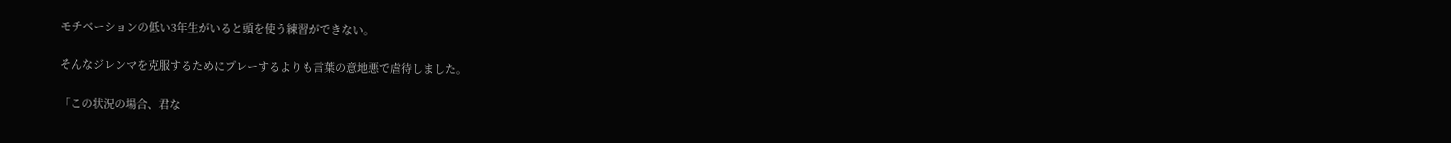モチベーションの低い3年生がいると頭を使う練習ができない。

そんなジレンマを克服するためにプレーするよりも言葉の意地悪で虐待しました。

「この状況の場合、君な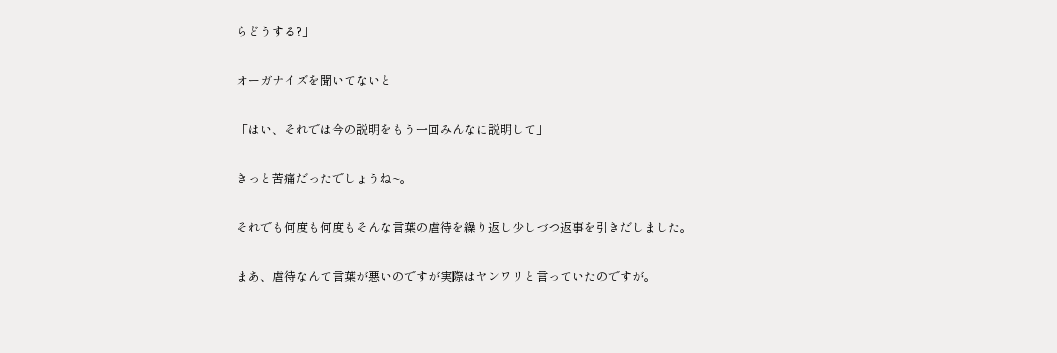らどうする?」

オーガナイズを聞いてないと

「はい、それでは今の説明をもう一回みんなに説明して」

きっと苦痛だったでしょうね~。

それでも何度も何度もそんな言葉の虐待を繰り返し少しづつ返事を引きだしました。

まあ、虐待なんて言葉が悪いのですが実際はヤンワリと言っていたのですが。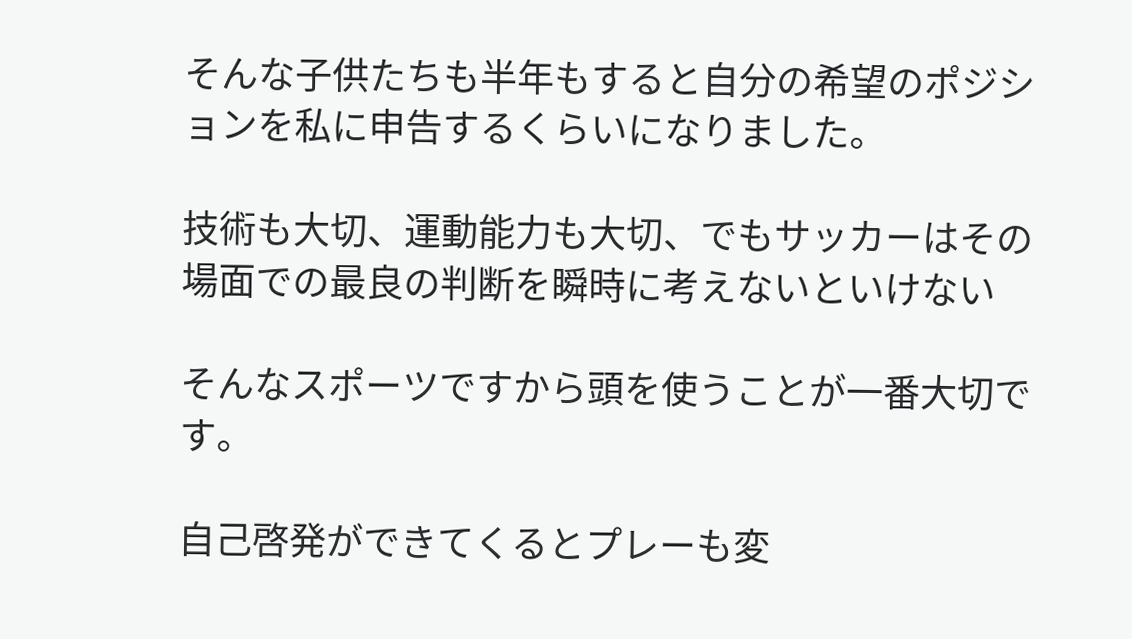そんな子供たちも半年もすると自分の希望のポジションを私に申告するくらいになりました。

技術も大切、運動能力も大切、でもサッカーはその場面での最良の判断を瞬時に考えないといけない

そんなスポーツですから頭を使うことが一番大切です。

自己啓発ができてくるとプレーも変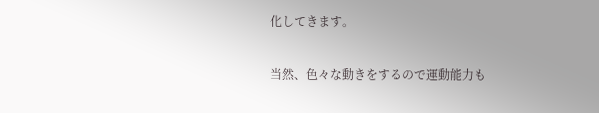化してきます。

当然、色々な動きをするので運動能力も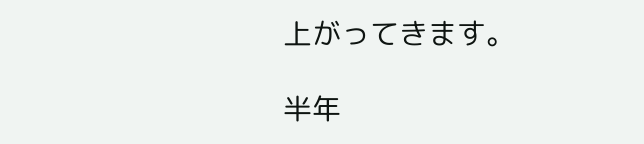上がってきます。

半年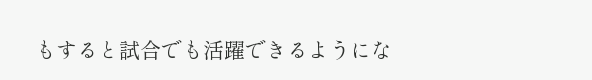もすると試合でも活躍できるようにな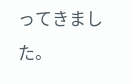ってきました。